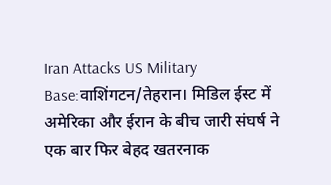Iran Attacks US Military Base:वाशिंगटन/तेहरान। मिडिल ईस्ट में अमेरिका और ईरान के बीच जारी संघर्ष ने एक बार फिर बेहद खतरनाक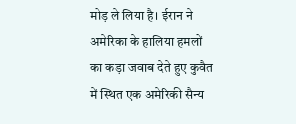मोड़ ले लिया है। ईरान ने अमेरिका के हालिया हमलों का कड़ा जवाब देते हुए कुवैत में स्थित एक अमेरिकी सैन्य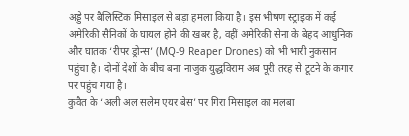अड्डे पर बैलिस्टिक मिसाइल से बड़ा हमला किया है। इस भीषण स्ट्राइक में कई अमेरिकी सैनिकों के घायल होने की खबर है, वहीं अमेरिकी सेना के बेहद आधुनिक और घातक ‘रीपर ड्रोन्स’ (MQ-9 Reaper Drones) को भी भारी नुकसान पहुंचा है। दोनों देशों के बीच बना नाजुक युद्धविराम अब पूरी तरह से टूटने के कगार पर पहुंच गया है।
कुवैत के ‘अली अल सलेम एयर बेस’ पर गिरा मिसाइल का मलबा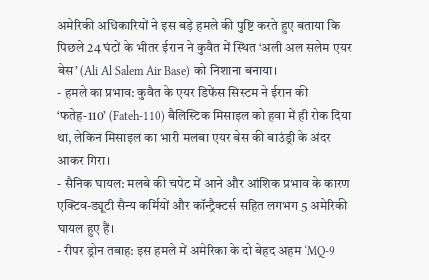अमेरिकी अधिकारियों ने इस बड़े हमले की पुष्टि करते हुए बताया कि पिछले 24 घंटों के भीतर ईरान ने कुवैत में स्थित ‘अली अल सलेम एयर बेस’ (Ali Al Salem Air Base) को निशाना बनाया।
- हमले का प्रभाव: कुवैत के एयर डिफेंस सिस्टम ने ईरान की ‘फतेह-110’ (Fateh-110) बैलिस्टिक मिसाइल को हवा में ही रोक दिया था, लेकिन मिसाइल का भारी मलबा एयर बेस की बाउंड्री के अंदर आकर गिरा।
- सैनिक घायल: मलबे की चपेट में आने और आंशिक प्रभाव के कारण एक्टिव-ड्यूटी सैन्य कर्मियों और कॉन्ट्रैक्टर्स सहित लगभग 5 अमेरिकी घायल हुए हैं।
- रीपर ड्रोन तबाह: इस हमले में अमेरिका के दो बेहद अहम ‘MQ-9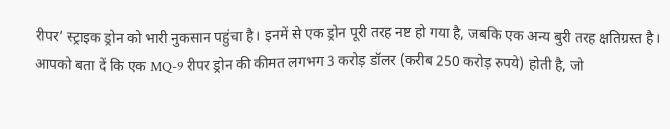रीपर’ स्ट्राइक ड्रोन को भारी नुकसान पहुंचा है। इनमें से एक ड्रोन पूरी तरह नष्ट हो गया है, जबकि एक अन्य बुरी तरह क्षतिग्रस्त है। आपको बता दें कि एक MQ-9 रीपर ड्रोन की कीमत लगभग 3 करोड़ डॉलर (करीब 250 करोड़ रुपये) होती है, जो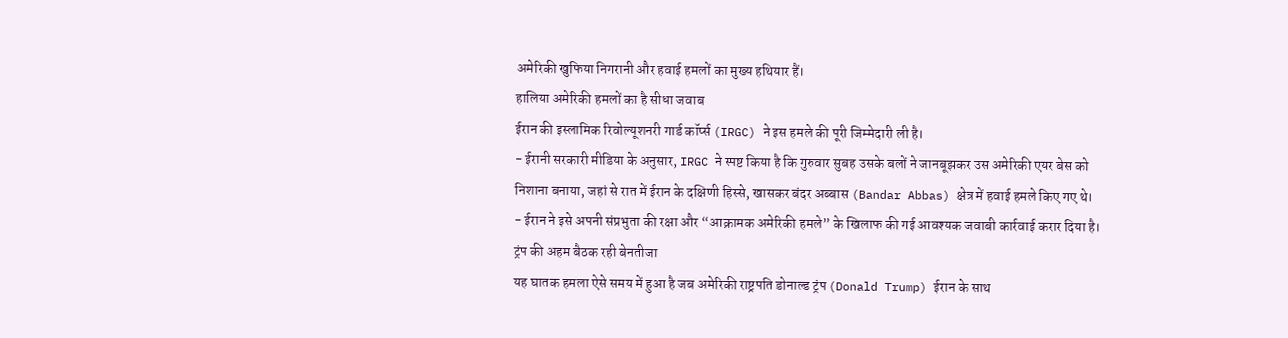अमेरिकी खुफिया निगरानी और हवाई हमलों का मुख्य हथियार हैं।
हालिया अमेरिकी हमलों का है सीधा जवाब
ईरान की इस्लामिक रिवोल्यूशनरी गार्ड कॉर्प्स (IRGC) ने इस हमले की पूरी जिम्मेदारी ली है।
- ईरानी सरकारी मीडिया के अनुसार, IRGC ने स्पष्ट किया है कि गुरुवार सुबह उसके बलों ने जानबूझकर उस अमेरिकी एयर बेस को निशाना बनाया, जहां से रात में ईरान के दक्षिणी हिस्से, खासकर बंदर अब्बास (Bandar Abbas) क्षेत्र में हवाई हमले किए गए थे।
- ईरान ने इसे अपनी संप्रभुता की रक्षा और “आक्रामक अमेरिकी हमले” के खिलाफ की गई आवश्यक जवाबी कार्रवाई करार दिया है।
ट्रंप की अहम बैठक रही बेनतीजा
यह घातक हमला ऐसे समय में हुआ है जब अमेरिकी राष्ट्रपति डोनाल्ड ट्रंप (Donald Trump) ईरान के साथ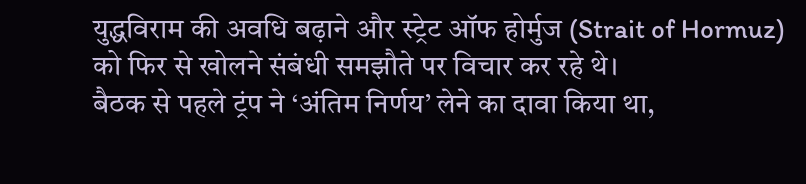युद्धविराम की अवधि बढ़ाने और स्ट्रेट ऑफ होर्मुज (Strait of Hormuz) को फिर से खोलने संबंधी समझौते पर विचार कर रहे थे।
बैठक से पहले ट्रंप ने ‘अंतिम निर्णय’ लेने का दावा किया था,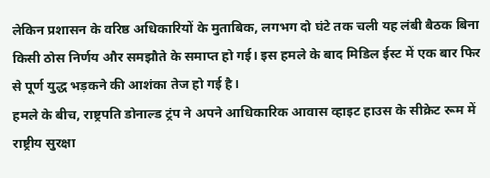लेकिन प्रशासन के वरिष्ठ अधिकारियों के मुताबिक, लगभग दो घंटे तक चली यह लंबी बैठक बिना किसी ठोस निर्णय और समझौते के समाप्त हो गई। इस हमले के बाद मिडिल ईस्ट में एक बार फिर से पूर्ण युद्ध भड़कने की आशंका तेज हो गई है।
हमले के बीच, राष्ट्रपति डोनाल्ड ट्रंप ने अपने आधिकारिक आवास व्हाइट हाउस के सीक्रेट रूम में राष्ट्रीय सुरक्षा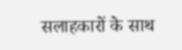सलाहकारों के साथ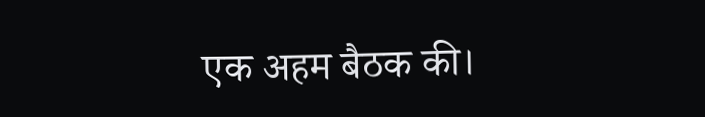एक अहम बैठक की।